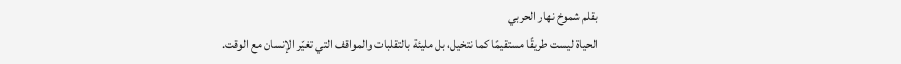بقلم شموخ نهار الحربي
الحياة ليست طريقًا مستقيمًا كما نتخيل، بل مليئة بالتقلبات والمواقف التي تغيّر الإنسان مع الوقت.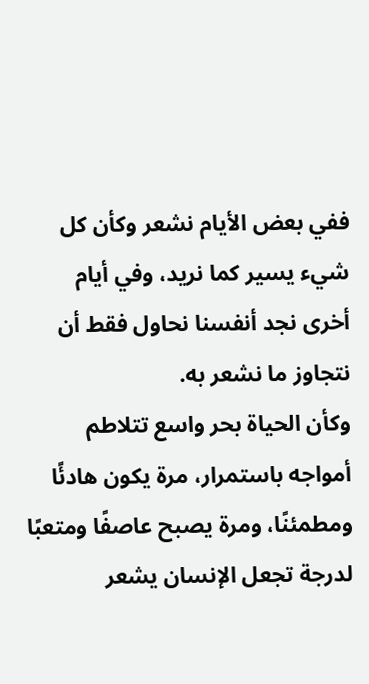ففي بعض الأيام نشعر وكأن كل شيء يسير كما نريد، وفي أيام أخرى نجد أنفسنا نحاول فقط أن نتجاوز ما نشعر به.
وكأن الحياة بحر واسع تتلاطم أمواجه باستمرار، مرة يكون هادئًا ومطمئنًا، ومرة يصبح عاصفًا ومتعبًا لدرجة تجعل الإنسان يشعر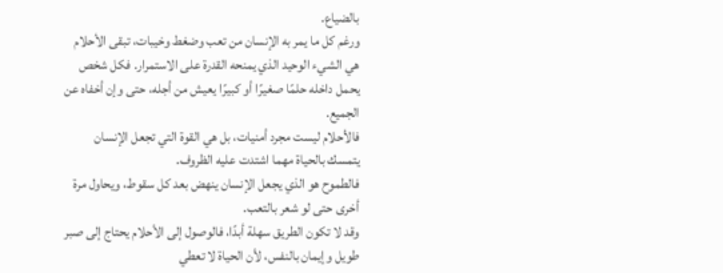بالضياع.
ورغم كل ما يمر به الإنسان من تعب وضغط وخيبات، تبقى الأحلام هي الشيء الوحيد الذي يمنحه القدرة على الاستمرار. فكل شخص يحمل داخله حلمًا صغيرًا أو كبيرًا يعيش من أجله، حتى وإن أخفاه عن الجميع.
فالأحلام ليست مجرد أمنيات، بل هي القوة التي تجعل الإنسان يتمسك بالحياة مهما اشتدت عليه الظروف.
فالطموح هو الذي يجعل الإنسان ينهض بعد كل سقوط، ويحاول مرة أخرى حتى لو شعر بالتعب.
وقد لا تكون الطريق سهلة أبدًا، فالوصول إلى الأحلام يحتاج إلى صبر طويل وإيمان بالنفس، لأن الحياة لا تعطي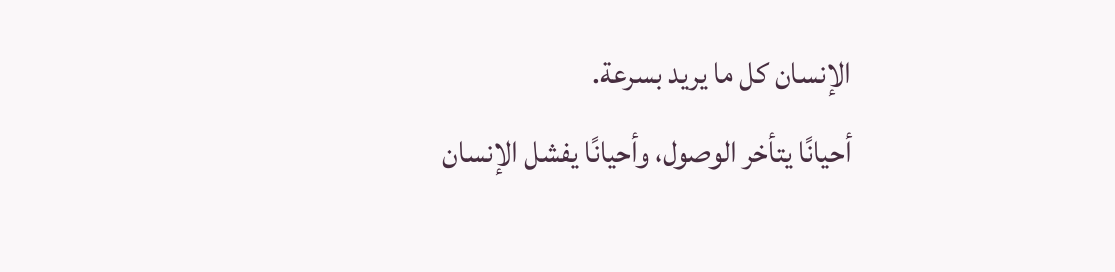الإنسان كل ما يريد بسرعة.
أحيانًا يتأخر الوصول، وأحيانًا يفشل الإنسان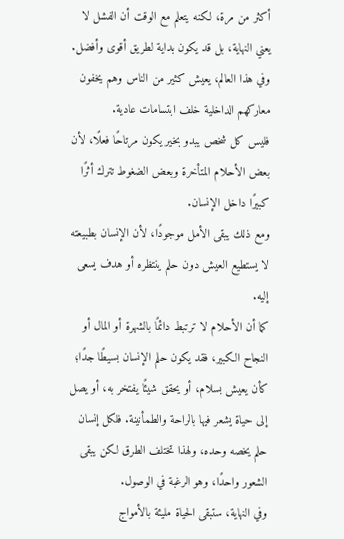أكثر من مرة، لكنه يتعلم مع الوقت أن الفشل لا يعني النهاية، بل قد يكون بداية لطريق أقوى وأفضل.
وفي هذا العالم، يعيش كثير من الناس وهم يخفون معاركهم الداخلية خلف ابتسامات عادية.
فليس كل شخص يبدو بخير يكون مرتاحًا فعلًا، لأن بعض الأحلام المتأخرة وبعض الضغوط تترك أثرًا كبيرًا داخل الإنسان.
ومع ذلك يبقى الأمل موجودًا، لأن الإنسان بطبيعته لا يستطيع العيش دون حلم ينتظره أو هدف يسعى إليه.
كما أن الأحلام لا ترتبط دائمًا بالشهرة أو المال أو النجاح الكبير، فقد يكون حلم الإنسان بسيطًا جدًا؛ كأن يعيش بسلام، أو يحقق شيئًا يفتخر به، أو يصل إلى حياة يشعر فيها بالراحة والطمأنينة. فلكل إنسان حلم يخصه وحده، ولهذا تختلف الطرق لكن يبقى الشعور واحدًا، وهو الرغبة في الوصول.
وفي النهاية، ستبقى الحياة مليئة بالأمواج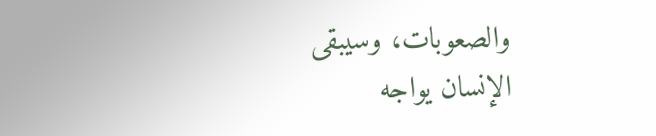والصعوبات، وسيبقى الإنسان يواجه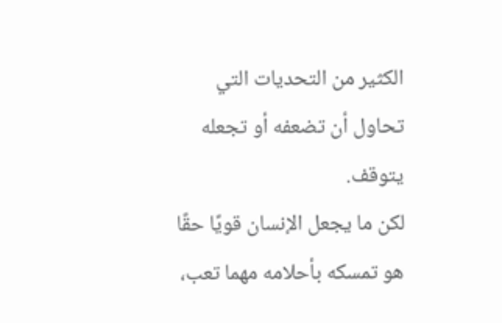الكثير من التحديات التي تحاول أن تضعفه أو تجعله يتوقف.
لكن ما يجعل الإنسان قويًا حقًا هو تمسكه بأحلامه مهما تعب،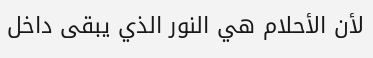لأن الأحلام هي النور الذي يبقى داخل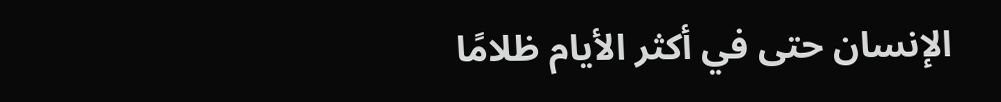الإنسان حتى في أكثر الأيام ظلامًا